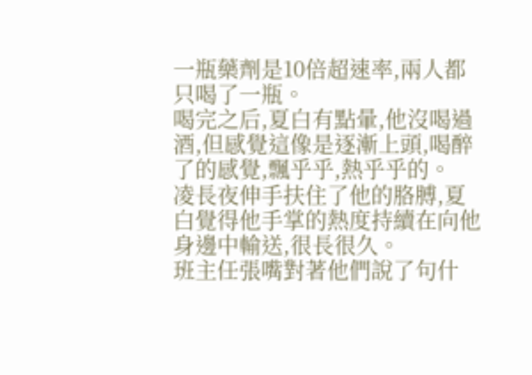一瓶藥劑是10倍超速率,兩人都只喝了一瓶。
喝完之后,夏白有點暈,他沒喝過酒,但感覺這像是逐漸上頭,喝醉了的感覺,飄乎乎,熱乎乎的。
凌長夜伸手扶住了他的胳膊,夏白覺得他手掌的熱度持續在向他身邊中輸送,很長很久。
班主任張嘴對著他們說了句什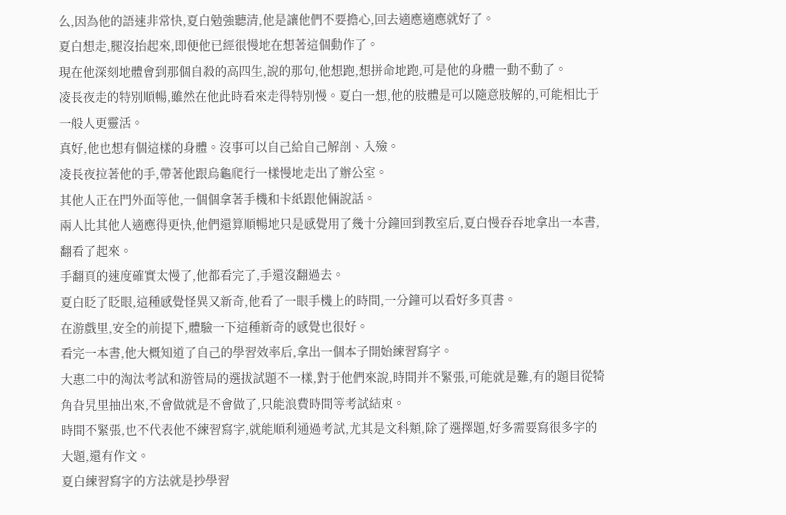么,因為他的語速非常快,夏白勉強聽清,他是讓他們不要擔心,回去適應適應就好了。
夏白想走,腿沒抬起來,即便他已經很慢地在想著這個動作了。
現在他深刻地體會到那個自殺的高四生,說的那句,他想跑,想拼命地跑,可是他的身體一動不動了。
凌長夜走的特別順暢,雖然在他此時看來走得特別慢。夏白一想,他的肢體是可以隨意肢解的,可能相比于一般人更靈活。
真好,他也想有個這樣的身體。沒事可以自己給自己解剖、入殮。
凌長夜拉著他的手,帶著他跟烏龜爬行一樣慢地走出了辦公室。
其他人正在門外面等他,一個個拿著手機和卡紙跟他倆說話。
兩人比其他人適應得更快,他們還算順暢地只是感覺用了幾十分鐘回到教室后,夏白慢吞吞地拿出一本書,翻看了起來。
手翻頁的速度確實太慢了,他都看完了,手還沒翻過去。
夏白眨了眨眼,這種感覺怪異又新奇,他看了一眼手機上的時間,一分鐘可以看好多頁書。
在游戲里,安全的前提下,體驗一下這種新奇的感覺也很好。
看完一本書,他大概知道了自己的學習效率后,拿出一個本子開始練習寫字。
大惠二中的淘汰考試和游管局的選拔試題不一樣,對于他們來說,時間并不緊張,可能就是難,有的題目從犄角旮旯里抽出來,不會做就是不會做了,只能浪費時間等考試結束。
時間不緊張,也不代表他不練習寫字,就能順利通過考試,尤其是文科類,除了選擇題,好多需要寫很多字的大題,還有作文。
夏白練習寫字的方法就是抄學習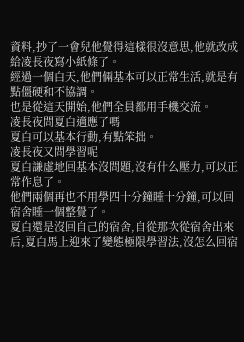資料,抄了一會兒他覺得這樣很沒意思,他就改成給凌長夜寫小紙條了。
經過一個白天,他們倆基本可以正常生活,就是有點僵硬和不協調。
也是從這天開始,他們全員都用手機交流。
凌長夜問夏白適應了嗎
夏白可以基本行動,有點笨拙。
凌長夜又問學習呢
夏白謙虛地回基本沒問題,沒有什么壓力,可以正常作息了。
他們兩個再也不用學四十分鐘睡十分鐘,可以回宿舍睡一個整覺了。
夏白還是沒回自己的宿舍,自從那次從宿舍出來后,夏白馬上迎來了變態極限學習法,沒怎么回宿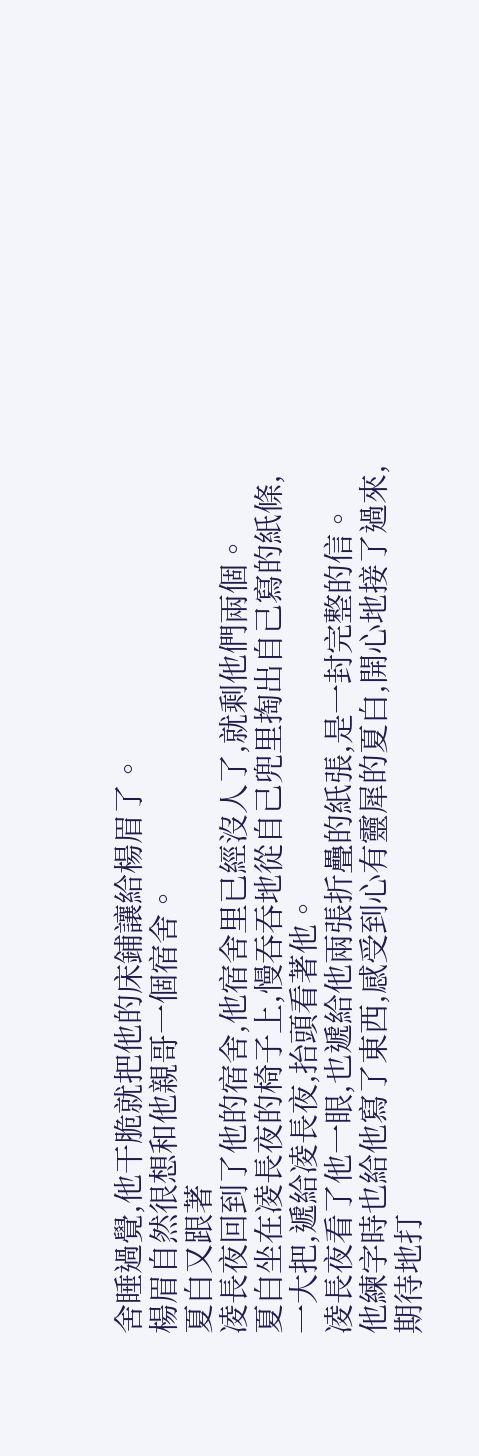舍睡過覺,他干脆就把他的床鋪讓給楊眉了。
楊眉自然很想和他親哥一個宿舍。
夏白又跟著
凌長夜回到了他的宿舍,他宿舍里已經沒人了,就剩他們兩個。
夏白坐在凌長夜的椅子上,慢吞吞地從自己兜里掏出自己寫的紙條,一大把,遞給凌長夜,抬頭看著他。
凌長夜看了他一眼,也遞給他兩張折疊的紙張,是一封完整的信。
他練字時也給他寫了東西,感受到心有靈犀的夏白,開心地接了過來,期待地打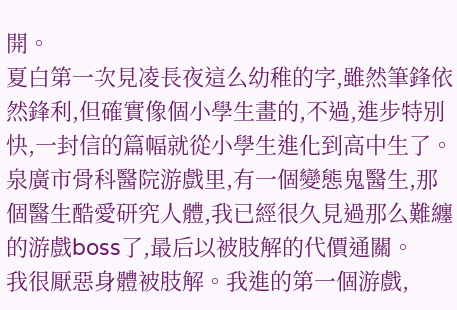開。
夏白第一次見凌長夜這么幼稚的字,雖然筆鋒依然鋒利,但確實像個小學生畫的,不過,進步特別快,一封信的篇幅就從小學生進化到高中生了。
泉廣市骨科醫院游戲里,有一個變態鬼醫生,那個醫生酷愛研究人體,我已經很久見過那么難纏的游戲boss了,最后以被肢解的代價通關。
我很厭惡身體被肢解。我進的第一個游戲,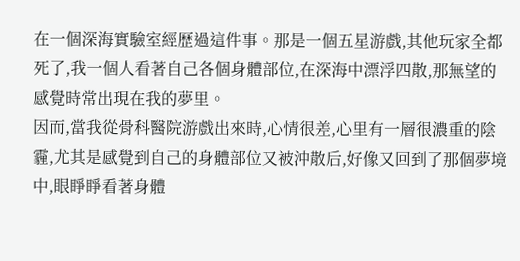在一個深海實驗室經歷過這件事。那是一個五星游戲,其他玩家全都死了,我一個人看著自己各個身體部位,在深海中漂浮四散,那無望的感覺時常出現在我的夢里。
因而,當我從骨科醫院游戲出來時,心情很差,心里有一層很濃重的陰霾,尤其是感覺到自己的身體部位又被沖散后,好像又回到了那個夢境中,眼睜睜看著身體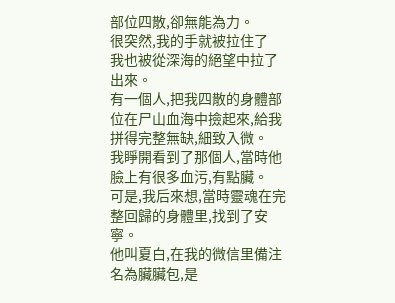部位四散,卻無能為力。
很突然,我的手就被拉住了
我也被從深海的絕望中拉了出來。
有一個人,把我四散的身體部位在尸山血海中撿起來,給我拼得完整無缺,細致入微。
我睜開看到了那個人,當時他臉上有很多血污,有點臟。
可是,我后來想,當時靈魂在完整回歸的身體里,找到了安寧。
他叫夏白,在我的微信里備注名為臟臟包,是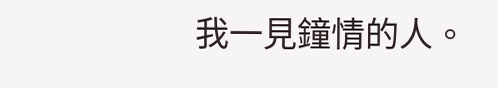我一見鐘情的人。